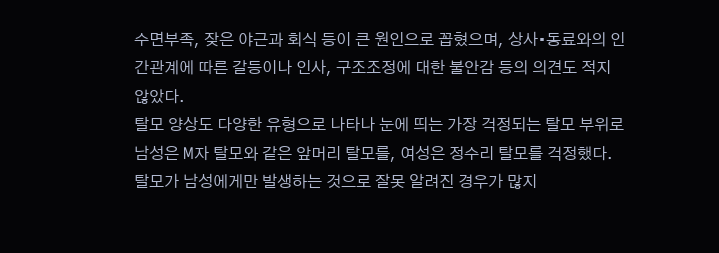수면부족, 잦은 야근과 회식 등이 큰 원인으로 꼽혔으며, 상사•동료와의 인간관계에 따른 갈등이나 인사, 구조조정에 대한 불안감 등의 의견도 적지 않았다.
탈모 양상도 다양한 유형으로 나타나 눈에 띄는 가장 걱정되는 탈모 부위로 남성은 M자 탈모와 같은 앞머리 탈모를, 여성은 정수리 탈모를 걱정했다.
탈모가 남성에게만 발생하는 것으로 잘못 알려진 경우가 많지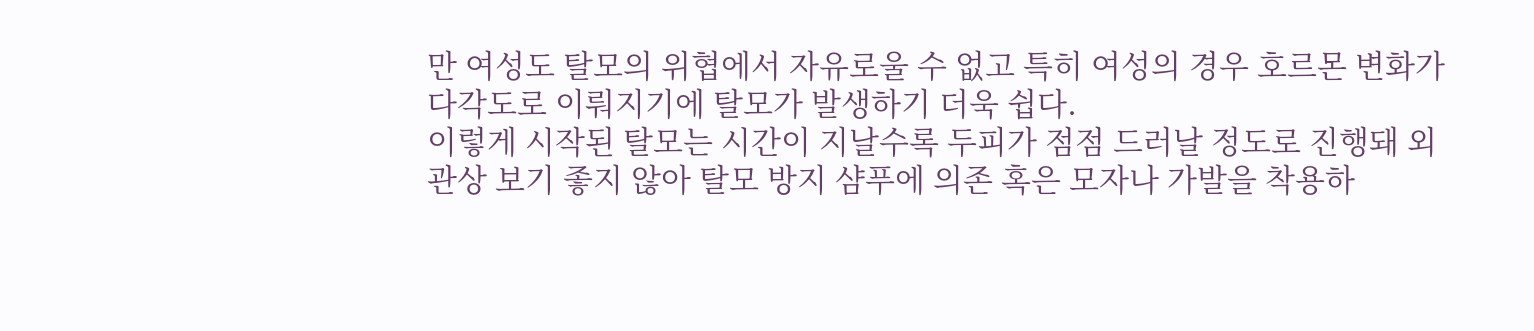만 여성도 탈모의 위협에서 자유로울 수 없고 특히 여성의 경우 호르몬 변화가 다각도로 이뤄지기에 탈모가 발생하기 더욱 쉽다.
이렇게 시작된 탈모는 시간이 지날수록 두피가 점점 드러날 정도로 진행돼 외관상 보기 좋지 않아 탈모 방지 샴푸에 의존 혹은 모자나 가발을 착용하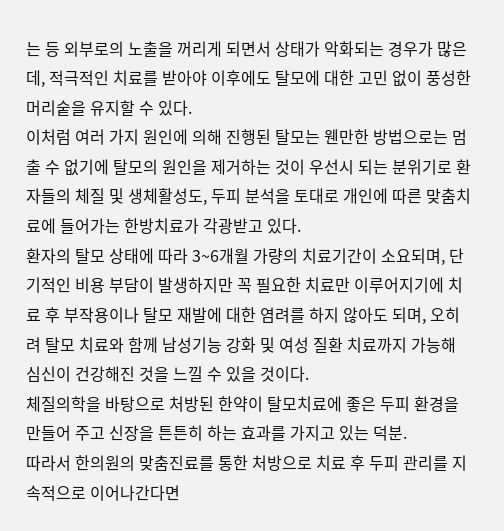는 등 외부로의 노출을 꺼리게 되면서 상태가 악화되는 경우가 많은데, 적극적인 치료를 받아야 이후에도 탈모에 대한 고민 없이 풍성한 머리숱을 유지할 수 있다.
이처럼 여러 가지 원인에 의해 진행된 탈모는 웬만한 방법으로는 멈출 수 없기에 탈모의 원인을 제거하는 것이 우선시 되는 분위기로 환자들의 체질 및 생체활성도, 두피 분석을 토대로 개인에 따른 맞춤치료에 들어가는 한방치료가 각광받고 있다.
환자의 탈모 상태에 따라 3~6개월 가량의 치료기간이 소요되며, 단기적인 비용 부담이 발생하지만 꼭 필요한 치료만 이루어지기에 치료 후 부작용이나 탈모 재발에 대한 염려를 하지 않아도 되며, 오히려 탈모 치료와 함께 남성기능 강화 및 여성 질환 치료까지 가능해 심신이 건강해진 것을 느낄 수 있을 것이다.
체질의학을 바탕으로 처방된 한약이 탈모치료에 좋은 두피 환경을 만들어 주고 신장을 튼튼히 하는 효과를 가지고 있는 덕분.
따라서 한의원의 맞춤진료를 통한 처방으로 치료 후 두피 관리를 지속적으로 이어나간다면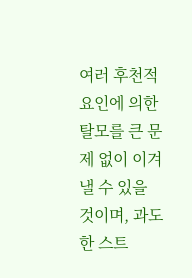여러 후천적 요인에 의한 탈모를 큰 문제 없이 이겨낼 수 있을 것이며, 과도한 스트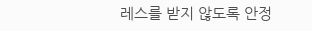레스를 받지 않도록 안정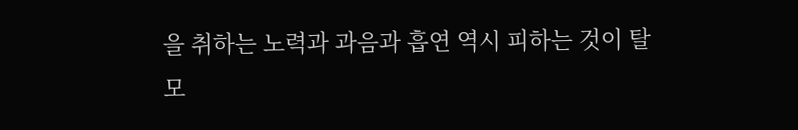을 취하는 노력과 과음과 흡연 역시 피하는 것이 탈모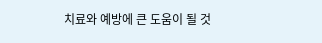치료와 예방에 큰 도움이 될 것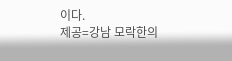이다.
제공=강남 모락한의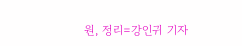원, 정리=강인귀 기자